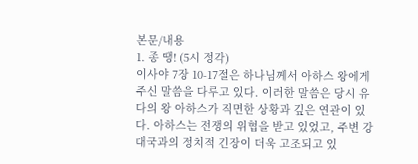본문/내용
1. 종 땡! (5시 정각)
이사야 7장 10-17절은 하나님께서 아하스 왕에게 주신 말씀을 다루고 있다. 이러한 말씀은 당시 유다의 왕 아하스가 직면한 상황과 깊은 연관이 있다. 아하스는 전쟁의 위협을 받고 있었고, 주변 강대국과의 정치적 긴장이 더욱 고조되고 있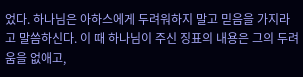었다. 하나님은 아하스에게 두려워하지 말고 믿음을 가지라고 말씀하신다. 이 때 하나님이 주신 징표의 내용은 그의 두려움을 없애고,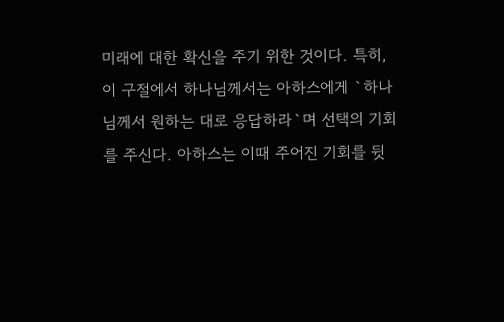미래에 대한 확신을 주기 위한 것이다. 특히, 이 구절에서 하나님께서는 아하스에게 `하나님께서 원하는 대로 응답하라`며 선택의 기회를 주신다. 아하스는 이때 주어진 기회를 뒷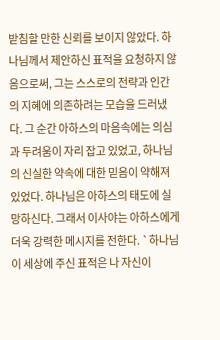받침할 만한 신뢰를 보이지 않았다. 하나님께서 제안하신 표적을 요청하지 않음으로써, 그는 스스로의 전략과 인간의 지혜에 의존하려는 모습을 드러냈다. 그 순간 아하스의 마음속에는 의심과 두려움이 자리 잡고 있었고, 하나님의 신실한 약속에 대한 믿음이 약해져 있었다. 하나님은 아하스의 태도에 실망하신다. 그래서 이사야는 아하스에게 더욱 강력한 메시지를 전한다. `하나님이 세상에 주신 표적은 나 자신이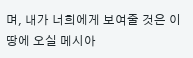며, 내가 너희에게 보여줄 것은 이 땅에 오실 메시아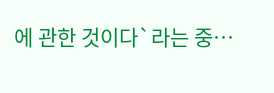에 관한 것이다`라는 중…